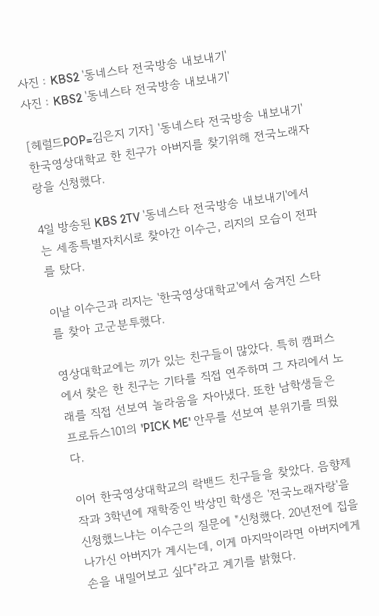사진 : KBS2 '동네스타 전국방송 내보내기'
사진 : KBS2 '동네스타 전국방송 내보내기'

[헤럴드POP=김은지 기자] '동네스타 전국방송 내보내기' 한국영상대학교 한 친구가 아버지를 찾기위해 전국노래자랑을 신청했다.

4일 방송된 KBS 2TV '동네스타 전국방송 내보내기'에서는 세종특별자치시로 찾아간 이수근, 리지의 모습이 전파를 탔다.

이날 이수근과 리지는 '한국영상대학교'에서 숨겨진 스타를 찾아 고군분투했다.

영상대학교에는 끼가 있는 친구들이 많았다. 특히 캠퍼스에서 찾은 한 친구는 기타를 직접 연주하며 그 자리에서 노래를 직접 선보여 놀라움을 자아냈다. 또한 남학생들은 프로듀스101의 'PICK ME' 안무를 선보여 분위기를 띄웠다.

이어 한국영상대학교의 락밴드 친구들을 찾았다. 음향제작과 3학년에 재학중인 박상민 학생은 '전국노래자랑'을 신청했느냐는 이수근의 질문에 "신청했다. 20년전에 집을 나가신 아버지가 계시는데, 이게 마지막이라면 아버지에게 손을 내밀어보고 싶다"라고 계기를 밝혔다.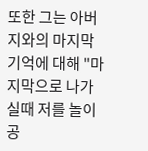또한 그는 아버지와의 마지막 기억에 대해 "마지막으로 나가실때 저를 놀이공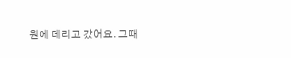원에 데리고 갔어요. 그때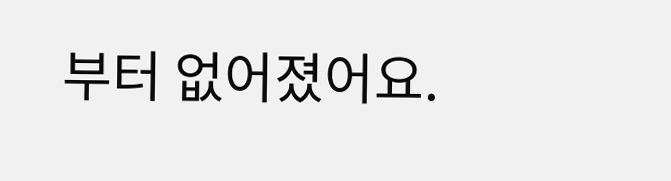부터 없어졌어요.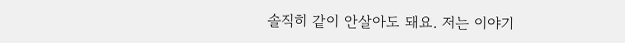솔직히 같이 안살아도 돼요. 저는 이야기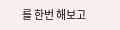를 한번 해보고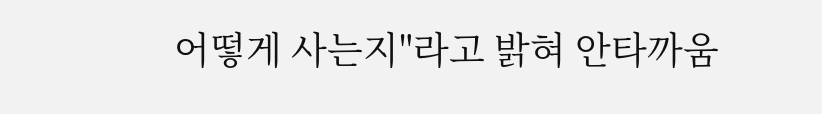어떻게 사는지"라고 밝혀 안타까움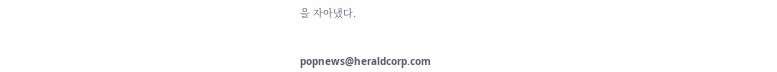을 자아냈다.


popnews@heraldcorp.com